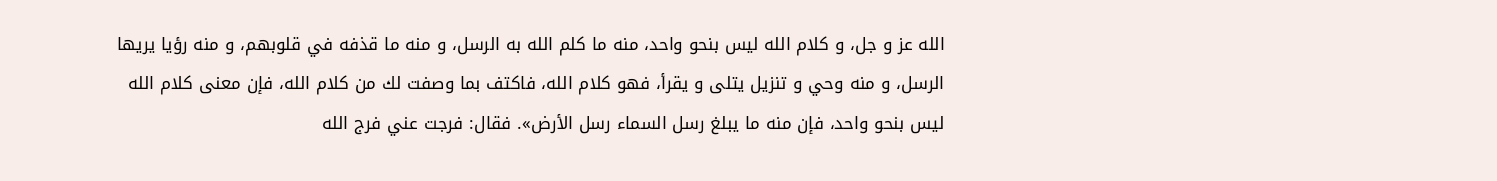الله عز و جل، و كلام الله ليس بنحو واحد، منه ما كلم الله به الرسل، و منه ما قذفه في قلوبهم، و منه رؤيا يريها الرسل، و منه وحي و تنزيل يتلى و يقرأ، فهو كلام الله، فاكتف بما وصفت لك من كلام الله، فإن معنى كلام الله ليس بنحو واحد، فإن منه ما يبلغ رسل السماء رسل الأرض». فقال: فرجت عني فرج الله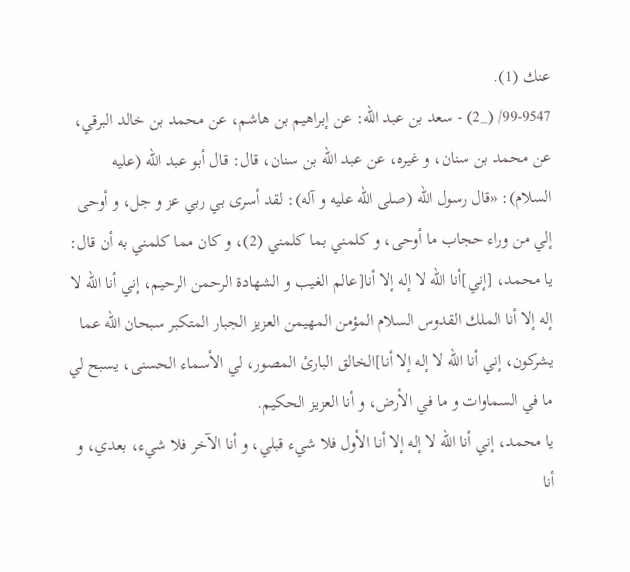عنك (1).
99-9547/ (_2) - سعد بن عبد الله: عن إبراهيم بن هاشم، عن محمد بن خالد البرقي، عن محمد بن سنان، و غيره، عن عبد الله بن سنان، قال: قال أبو عبد الله (عليه السلام): «قال رسول الله (صلى الله عليه و آله): لقد أسرى بي ربي عز و جل، و أوحى إلي من وراء حجاب ما أوحى، و كلمني بما كلمني (2)، و كان مما كلمني به أن قال: يا محمد، [إني]أنا الله لا إله إلا أنا[عالم الغيب و الشهادة الرحمن الرحيم، إني أنا الله لا إله إلا أنا الملك القدوس السلام المؤمن المهيمن العزيز الجبار المتكبر سبحان الله عما يشركون، إني أنا الله لا إله إلا أنا]الخالق البارئ المصور، لي الأسماء الحسنى، يسبح لي ما في السماوات و ما في الأرض، و أنا العزيز الحكيم.
يا محمد، إني أنا الله لا إله إلا أنا الأول فلا شيء قبلي، و أنا الآخر فلا شيء، بعدي، و أنا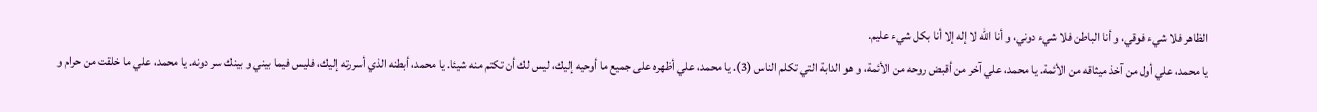الظاهر فلا شيء فوقي، و أنا الباطن فلا شيء دوني، و أنا الله لا إله إلا أنا بكل شيء عليم.
يا محمد، علي أول من آخذ ميثاقه من الأئمة. يا محمد، علي آخر من أقبض روحه من الأئمة، و هو الدابة التي تكلم الناس (3). يا محمد، علي أظهره على جميع ما أوحيه إليك، ليس لك أن تكتم منه شيئا. يا محمد، أبطنه الذي أسررته إليك، فليس فيما بيني و بينك سر دونه. يا محمد، علي ما خلقت من حرام و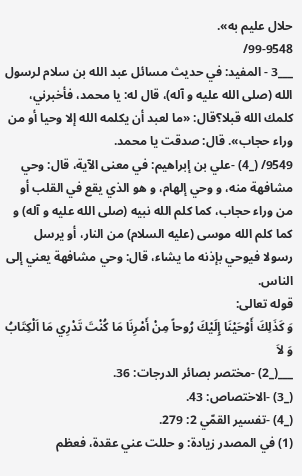حلال عليم به».
99-9548/
___3 - المفيد: في حديث مسائل عبد الله بن سلام لرسول الله (صلى الله عليه و آله)، قال له: يا محمد، فأخبرني، كلمك الله قبلا؟قال: «ما لعبد أن يكلمه الله إلا وحيا أو من وراء حجاب». قال: صدقت يا محمد.
9549/ (_4) -علي بن إبراهيم: في معنى الآية، قال: وحي مشافهة منه، و وحي إلهام، و هو الذي يقع في القلب أو من وراء حجاب، كما كلم الله نبيه (صلى الله عليه و آله) و كما كلم الله موسى (عليه السلام) من النار، أو يرسل رسولا فيوحي بإذنه ما يشاء، قال: وحي مشافهة يعني إلى الناس.
قوله تعالى:
وَ كَذَلِكَ أَوْحَيْنَا إِلَيْكَ رُوحاً مِنْ أَمْرِنَا مَا كُنْتَ تَدْرِي مَا اَلْكِتَابُ وَ لاَ
___(_2) -مختصر بصائر الدرجات: 36.
(_3) -الاختصاص: 43.
(_4) -تفسير القمّي 2: 279.
(1) في المصدر زيادة: و حللت عني عقدة، فعظم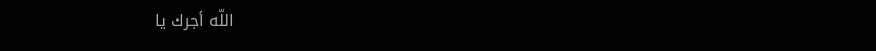اللّه أجرك يا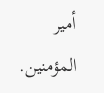أمير المؤمنين.